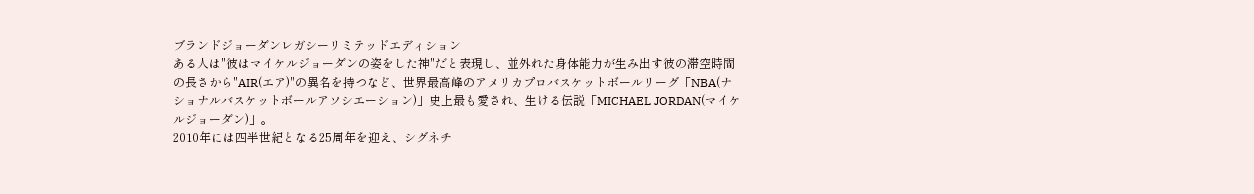ブランドジョーダンレガシーリミテッドエディション
ある人は"彼はマイケルジョーダンの姿をした神"だと表現し、並外れた身体能力が生み出す彼の滞空時間の長さから"AIR(エア)"の異名を持つなど、世界最高峰のアメリカプロバスケットボールリーグ「NBA(ナショナルバスケットボールアソシエーション)」史上最も愛され、生ける伝説「MICHAEL JORDAN(マイケルジョーダン)」。
2010年には四半世紀となる25周年を迎え、シグネチ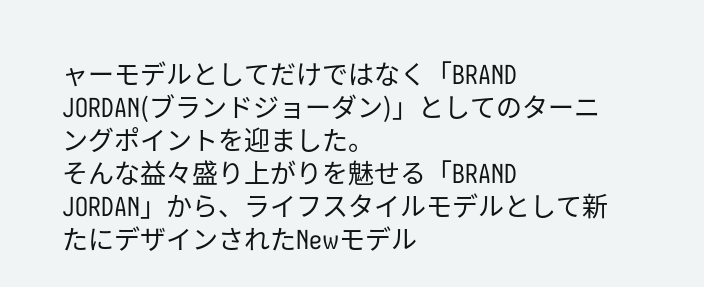ャーモデルとしてだけではなく「BRAND JORDAN(ブランドジョーダン)」としてのターニングポイントを迎ました。
そんな益々盛り上がりを魅せる「BRAND JORDAN」から、ライフスタイルモデルとして新たにデザインされたNewモデル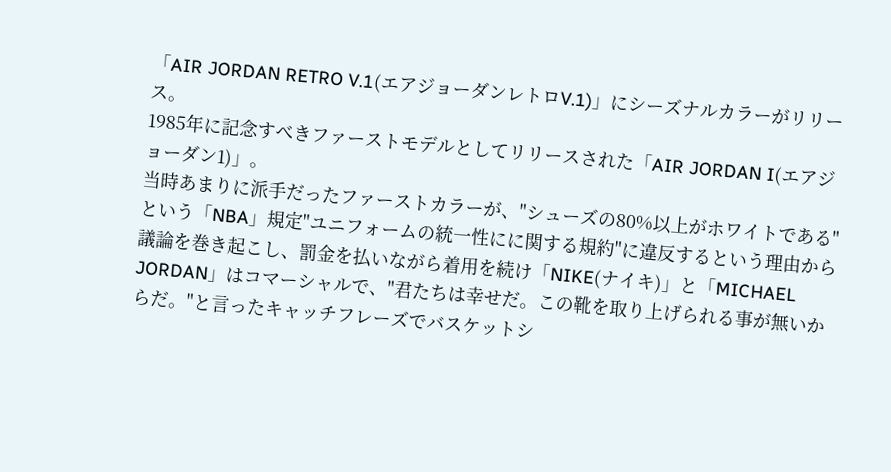「AIR JORDAN RETRO V.1(エアジョーダンレトロV.1)」にシーズナルカラーがリリース。
1985年に記念すべきファーストモデルとしてリリースされた「AIR JORDAN I(エアジョーダン1)」。
当時あまりに派手だったファーストカラーが、"シューズの80%以上がホワイトである"という「NBA」規定"ユニフォームの統一性にに関する規約"に違反するという理由から議論を巻き起こし、罰金を払いながら着用を続け「NIKE(ナイキ)」と「MICHAEL JORDAN」はコマーシャルで、"君たちは幸せだ。この靴を取り上げられる事が無いからだ。"と言ったキャッチフレーズでバスケットシ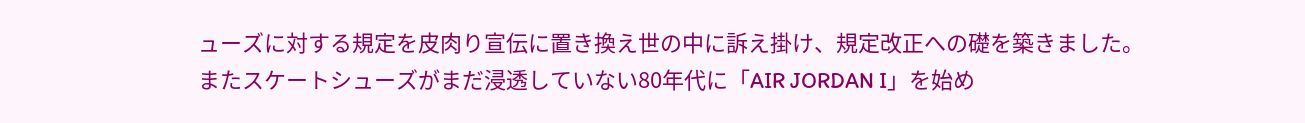ューズに対する規定を皮肉り宣伝に置き換え世の中に訴え掛け、規定改正への礎を築きました。
またスケートシューズがまだ浸透していない80年代に「AIR JORDAN I」を始め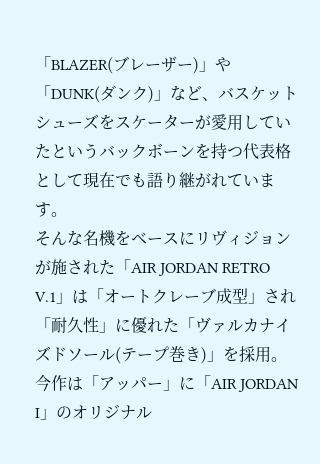「BLAZER(ブレーザー)」や「DUNK(ダンク)」など、バスケットシューズをスケーターが愛用していたというバックボーンを持つ代表格として現在でも語り継がれています。
そんな名機をベースにリヴィジョンが施された「AIR JORDAN RETRO V.1」は「オートクレーブ成型」され「耐久性」に優れた「ヴァルカナイズドソール(テープ巻き)」を採用。
今作は「アッパー」に「AIR JORDAN I」のオリジナル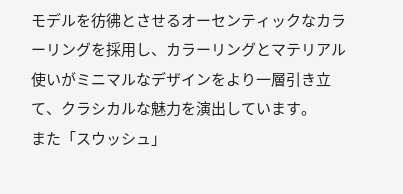モデルを彷彿とさせるオーセンティックなカラーリングを採用し、カラーリングとマテリアル使いがミニマルなデザインをより一層引き立て、クラシカルな魅力を演出しています。
また「スウッシュ」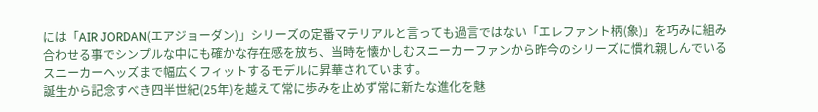には「AIR JORDAN(エアジョーダン)」シリーズの定番マテリアルと言っても過言ではない「エレファント柄(象)」を巧みに組み合わせる事でシンプルな中にも確かな存在感を放ち、当時を懐かしむスニーカーファンから昨今のシリーズに慣れ親しんでいるスニーカーヘッズまで幅広くフィットするモデルに昇華されています。
誕生から記念すべき四半世紀(25年)を越えて常に歩みを止めず常に新たな進化を魅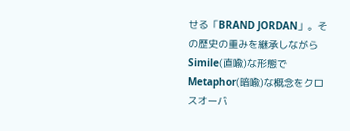せる「BRAND JORDAN」。その歴史の重みを継承しながらSimile(直喩)な形態でMetaphor(暗喩)な概念をクロスオーバ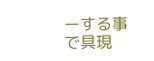ーする事で具現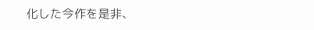化した今作を是非、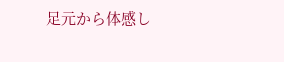足元から体感し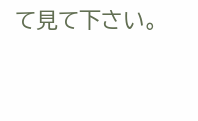て見て下さい。